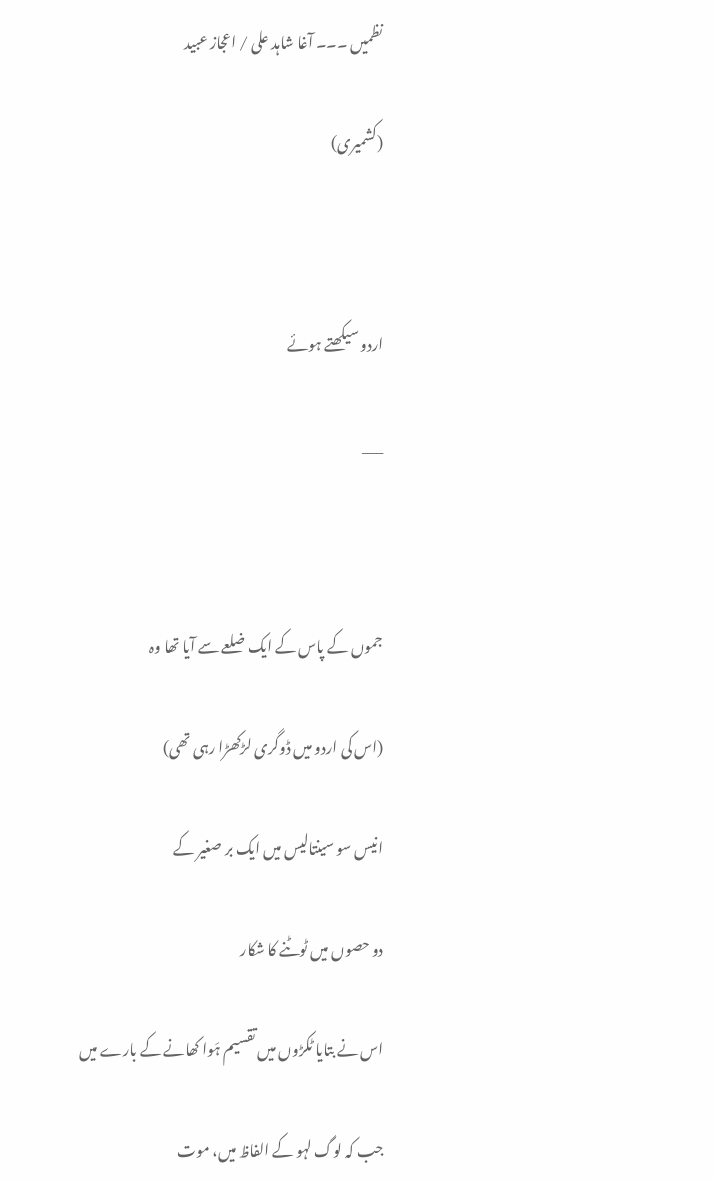نظمیں ۔۔۔ آغا شاہد علی / اعجاز عبید

(کشمیری)



اردو سیکھتے ہوئے

___



جموں کے پاس کے ایک ضلعے سے آیا تھا وہ

(اس کی اردو میں ڈوگری لڑکھڑا رہی تھی)

انیس سو سینتالیس میں ایک بر صغیر کے

دو حصوں میں ٹوٹنے کا شکار

اس نے بتایا ٹکڑوں میں تقسیم ہَوا کھانے کے بارے میں

جب کہ لوگ لہو کے الفاظ میں، موت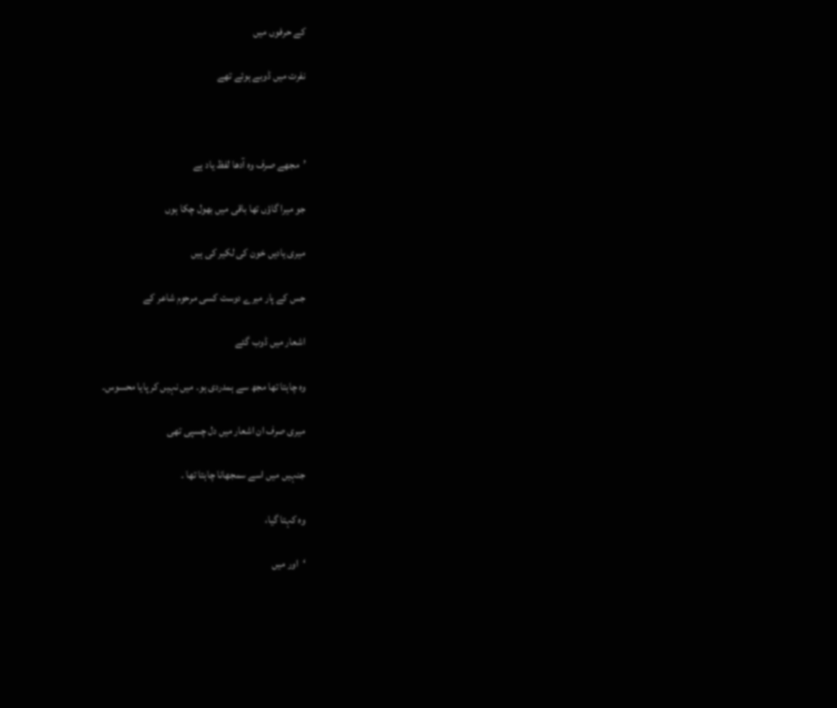کے حرفوں میں

نفرت میں ڈوبے ہوئے تھے



’مجھے صرف وہ آدھا لفظ یاد ہے

جو میرا گاؤں تھا باقی میں بھول چکا ہوں

میری یادیں خون کی لکیر کی ہیں

جس کے پار میرے دوست کسی مرحوم شاعر کے

اشعار میں ڈوب گئے

وہ چاہتا تھا مجھ سے ہمدردی ہو۔ میں نہیں کر پایا محسوس۔

میری صرف ان اشعار میں دل چسپی تھی

جنہیں میں اسے سمجھانا چاہتا تھا ۔

وہ کہتا گیا،

‘اور میں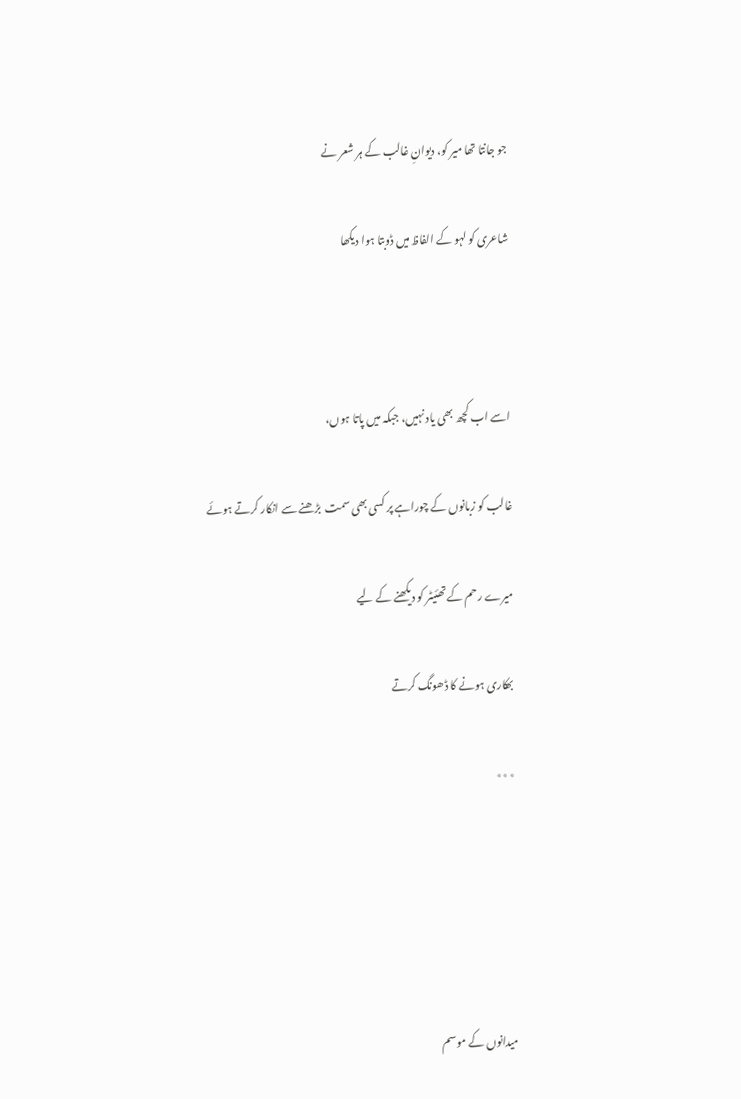جو جانتا تھا میر کو، دیوانِ غالب کے ہر شعر نے

شاعری کو لہو کے الفاظ میں ڈوبتا ہوا دیکھا



اسے اب کچھ بھی یاد نہیں، جبکہ میں پاتا ہوں،

غالب کو زبانوں کے چوراہے پر کسی بھی سمت  بڑھنے سے انکار کرتے ہوئے

میرے رحم کے تھئیٹر کو دیکھنے کے لیے

بھکاری ہونے کا ڈھونگ کرتے

٭٭٭





میدانوں کے موسم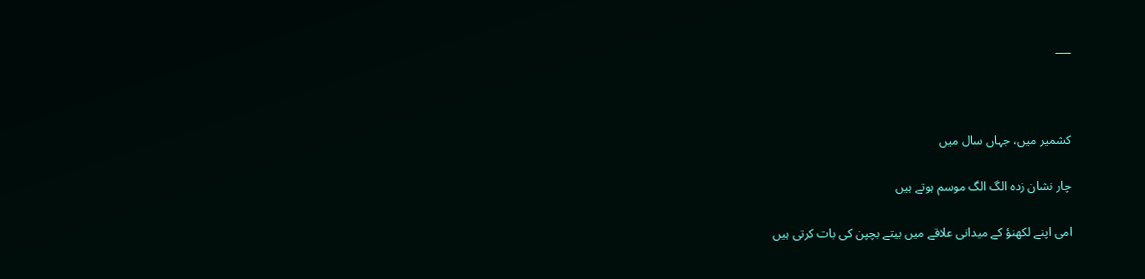___



کشمیر میں، جہاں سال میں

چار نشان زدہ الگ الگ موسم ہوتے ہیں

امی اپنے لکھنؤ کے میدانی علاقے میں بیتے بچپن کی بات کرتی ہیں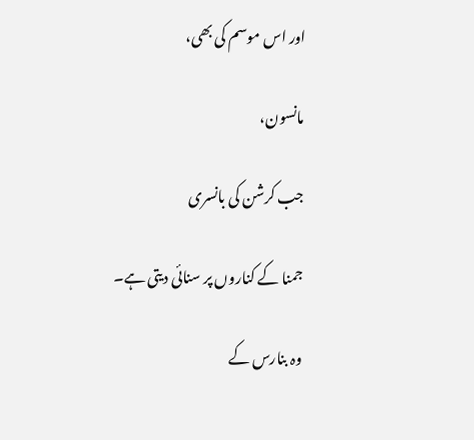اور اس موسم کی بھی،

مانسون،

جب کرشن کی بانسری

جمنا کے کناروں پر سنائی دیتی ہے۔

وہ بنارس کے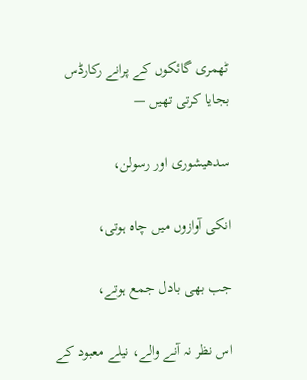ٹھمری گائکوں کے پرانے رکارڈس بجایا کرتی تھیں —

سدھیشوری اور رسولن،

انکی آوازوں میں چاہ ہوتی،

جب بھی بادل جمع ہوتے،

اس نظر نہ آنے والے، نیلے معبود کے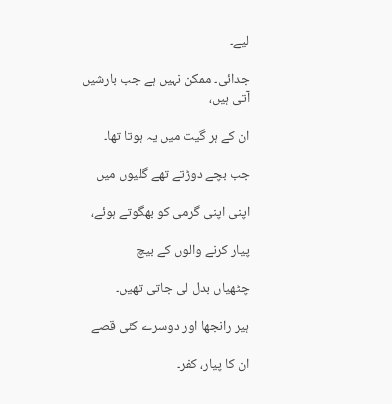لیے۔

جدائی۔ ممکن نہیں ہے جب بارشیں آتی ہیں،

ان کے ہر گیت میں یہ ہوتا تھا۔

جب بچے دوڑتے تھے گلیوں میں

اپنی اپنی گرمی کو بھگوتے ہوئے،

پیار کرنے والوں کے بیچ

چٹھیاں بدل لی جاتی تھیں۔

ہیر رانجھا اور دوسرے کئی قصے

ان کا پیار، کفر۔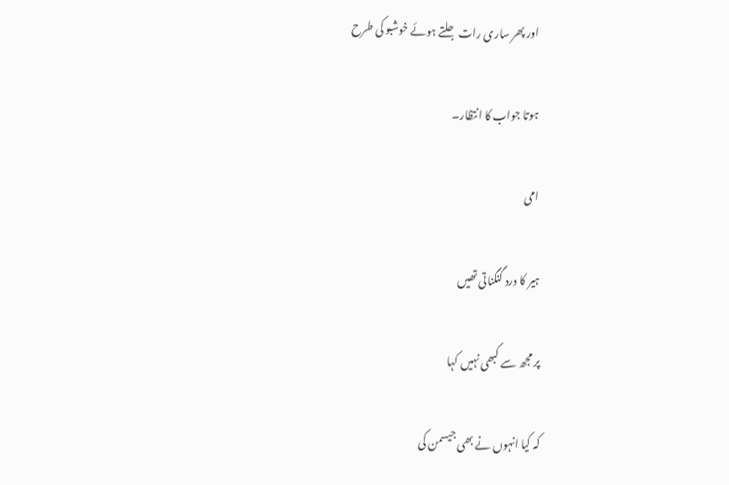اور پھر ساری رات جلتے ہوئے خوشبو کی طرح

ہوتا جواب کا انتظار۔

امی

ہیر کا درد گنگناتی تھیں

پر مجھ سے کبھی نہیں کہا

کہ کیا انہوں نے بھی جیسمن کی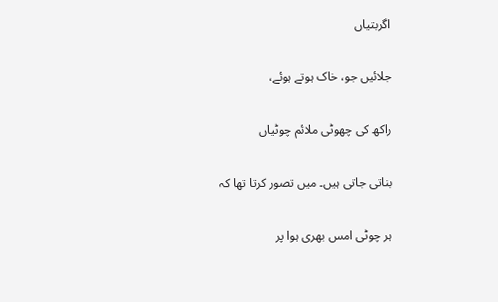اگربتیاں

جلائیں جو، خاک ہوتے ہوئے،

راکھ کی چھوٹی ملائم چوٹیاں

بناتی جاتی ہیں۔ میں تصور کرتا تھا کہ

ہر چوٹی امس بھری ہوا پر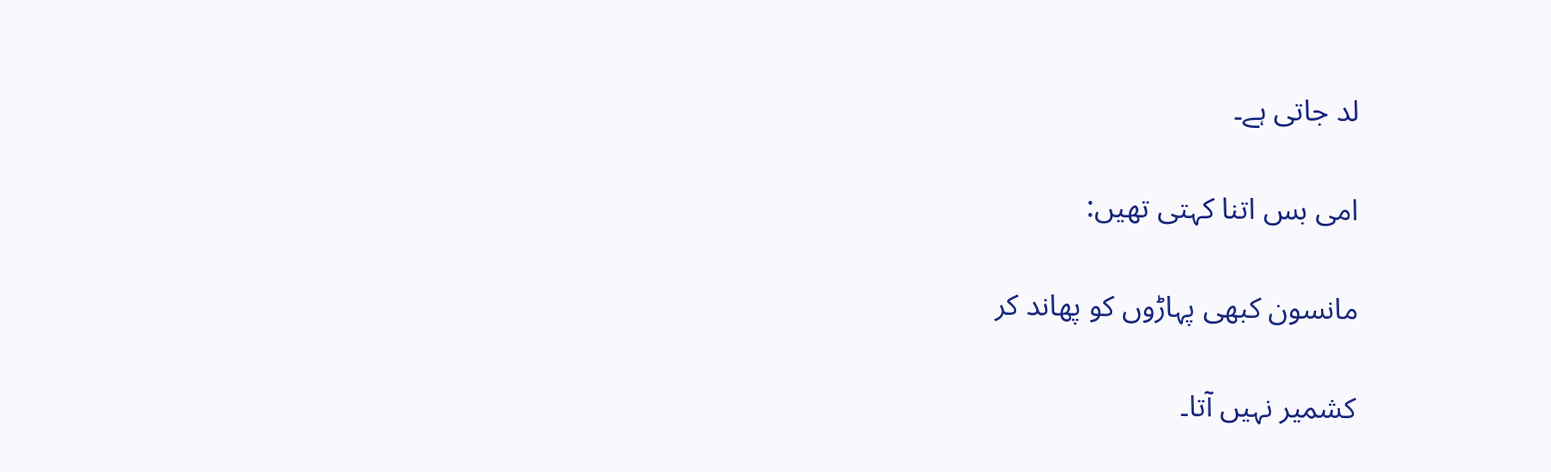لد جاتی ہے۔

امی بس اتنا کہتی تھیں:

مانسون کبھی پہاڑوں کو پھاند کر

کشمیر نہیں آتا۔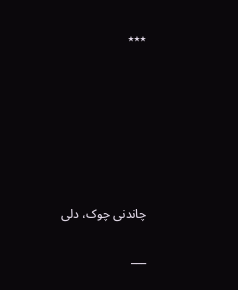٭٭٭







چاندنی چوک، دلی

___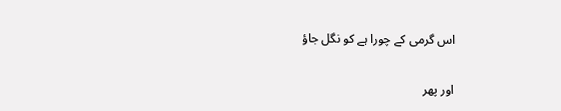اس گرمی کے چورا ہے کو نگل جاؤ

اور پھر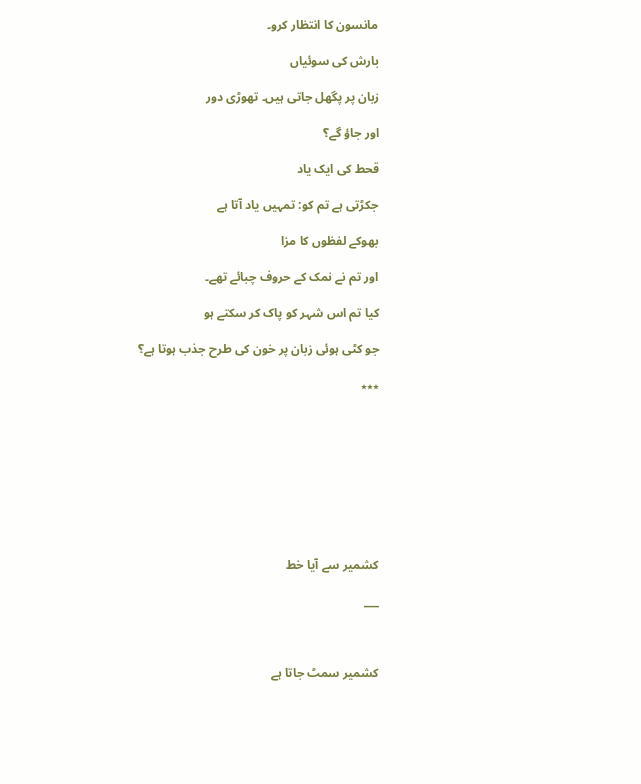مانسون کا انتظار کرو۔

بارش کی سوئیاں

زبان پر پگھل جاتی ہیں۔ تھوڑی دور

اور جاؤ گے؟

قحط کی ایک یاد

جکڑتی ہے تم کو: تمہیں یاد آتا ہے

بھوکے لفظوں کا مزا

اور تم نے نمک کے حروف چبائے تھے۔

کیا تم اس شہر کو پاک کر سکتے ہو

جو کٹی ہوئی زبان پر خون کی طرح جذب ہوتا ہے؟

٭٭٭









کشمیر سے آیا خط

___



کشمیر سمٹ جاتا ہے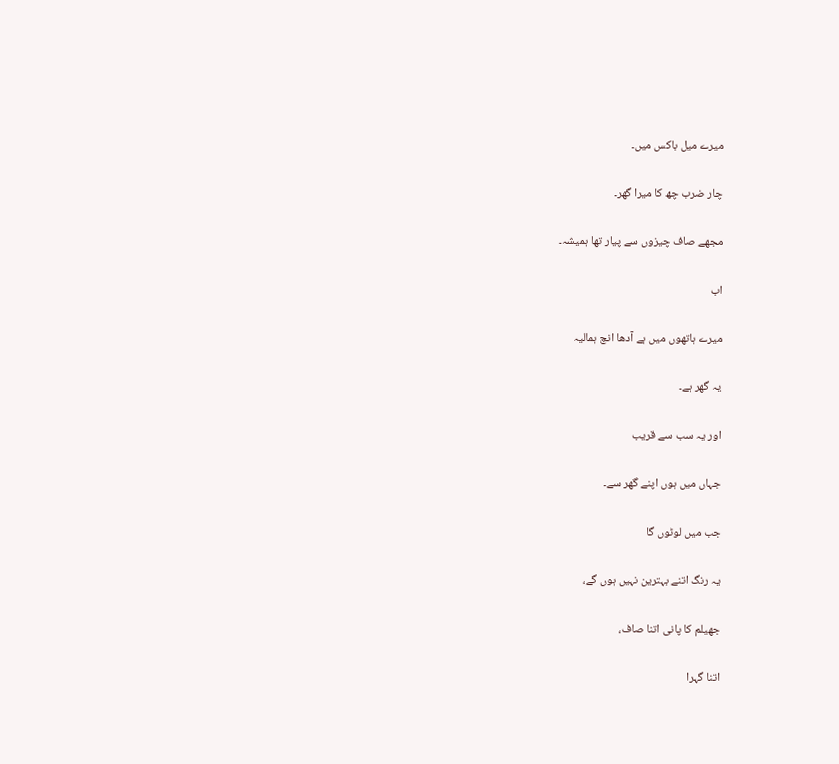میرے میل باکس میں۔

چار ضرب چھ کا میرا گھر۔

مجھے صاف چیزوں سے پیار تھا ہمیشہ۔

اب

میرے ہاتھوں میں ہے آدھا انچ ہمالیہ

یہ گھر ہے۔

اور یہ سب سے قریب

جہاں میں ہوں اپنے گھر سے۔

جب میں لوٹوں گا

یہ رنگ اتنے بہترین نہیں ہوں گے،

جھیلم کا پانی اتنا صاف،

اتنا گہرا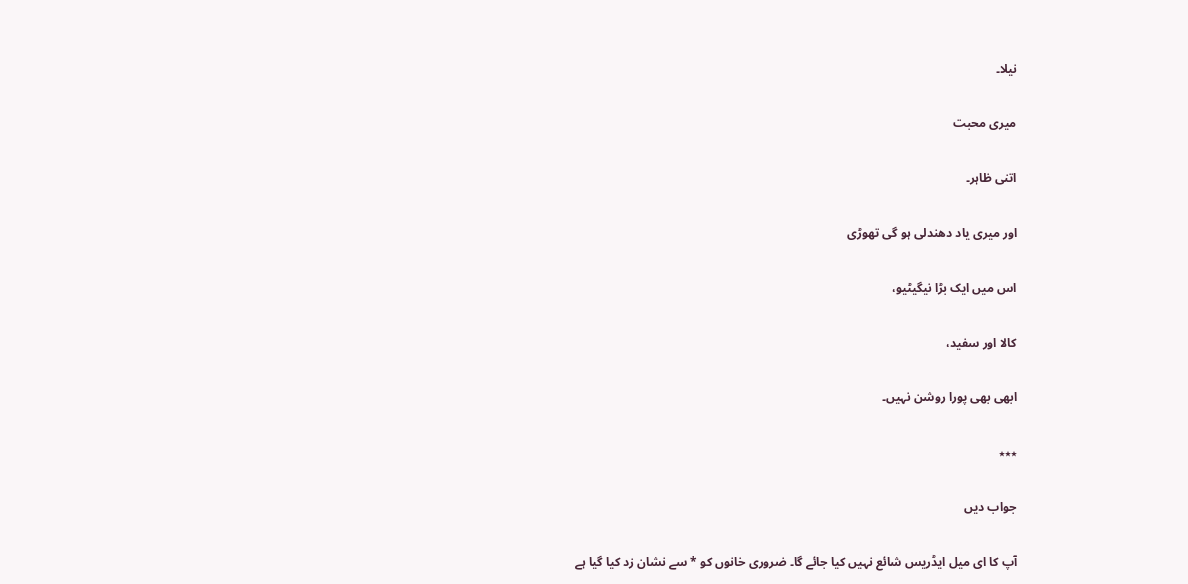نیلا۔

میری محبت

اتنی ظاہر۔

اور میری یاد دھندلی ہو گی تھوڑی

اس میں ایک بڑا نیگیٹیو،

کالا اور سفید،

ابھی بھی پورا روشن نہیں۔

٭٭٭

جواب دیں

آپ کا ای میل ایڈریس شائع نہیں کیا جائے گا۔ ضروری خانوں کو * سے نشان زد کیا گیا ہے